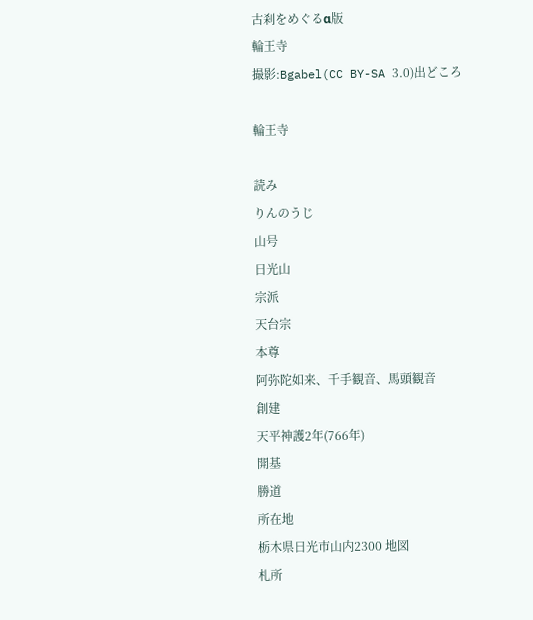古刹をめぐるα版
輪王寺
撮影:Bgabel(CC BY-SA 3.0)出どころ

輪王寺

読み
りんのうじ
山号
日光山
宗派
天台宗
本尊
阿弥陀如来、千手観音、馬頭観音
創建
天平神護2年(766年)
開基
勝道
所在地
栃木県日光市山内2300 地図
札所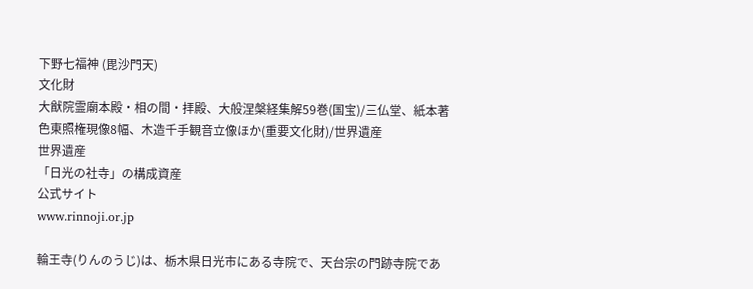下野七福神 (毘沙門天)
文化財
大猷院霊廟本殿・相の間・拝殿、大般涅槃経集解59巻(国宝)/三仏堂、紙本著色東照権現像8幅、木造千手観音立像ほか(重要文化財)/世界遺産
世界遺産
「日光の社寺」の構成資産
公式サイト
www.rinnoji.or.jp

輪王寺(りんのうじ)は、栃木県日光市にある寺院で、天台宗の門跡寺院であ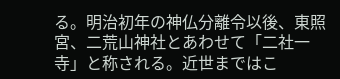る。明治初年の神仏分離令以後、東照宮、二荒山神社とあわせて「二社一寺」と称される。近世まではこ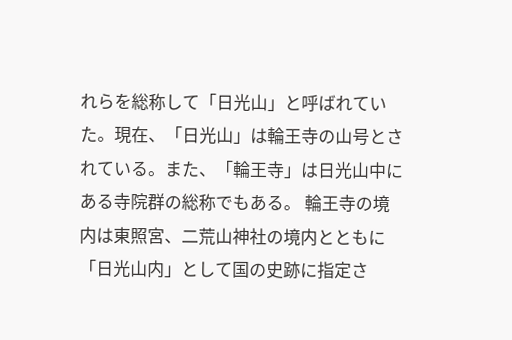れらを総称して「日光山」と呼ばれていた。現在、「日光山」は輪王寺の山号とされている。また、「輪王寺」は日光山中にある寺院群の総称でもある。 輪王寺の境内は東照宮、二荒山神社の境内とともに「日光山内」として国の史跡に指定さ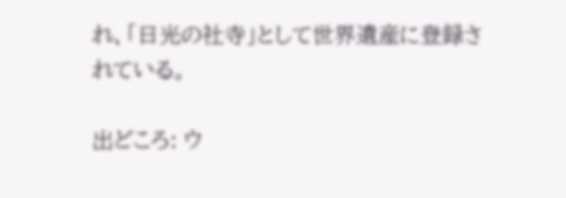れ、「日光の社寺」として世界遺産に登録されている。

出どころ: ウ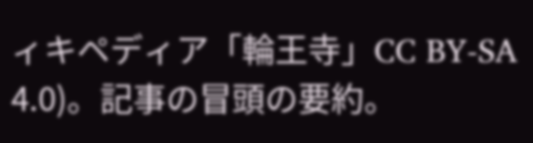ィキペディア「輪王寺」CC BY-SA 4.0)。記事の冒頭の要約。